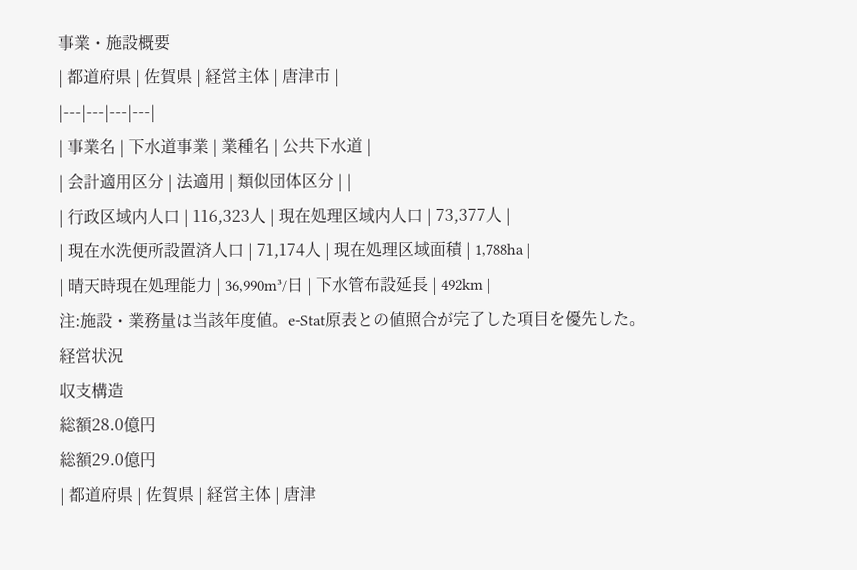事業・施設概要
| 都道府県 | 佐賀県 | 経営主体 | 唐津市 |
|---|---|---|---|
| 事業名 | 下水道事業 | 業種名 | 公共下水道 |
| 会計適用区分 | 法適用 | 類似団体区分 | |
| 行政区域内人口 | 116,323人 | 現在処理区域内人口 | 73,377人 |
| 現在水洗便所設置済人口 | 71,174人 | 現在処理区域面積 | 1,788ha |
| 晴天時現在処理能力 | 36,990m³/日 | 下水管布設延長 | 492km |
注:施設・業務量は当該年度値。e-Stat原表との値照合が完了した項目を優先した。
経営状況
収支構造
総額28.0億円
総額29.0億円
| 都道府県 | 佐賀県 | 経営主体 | 唐津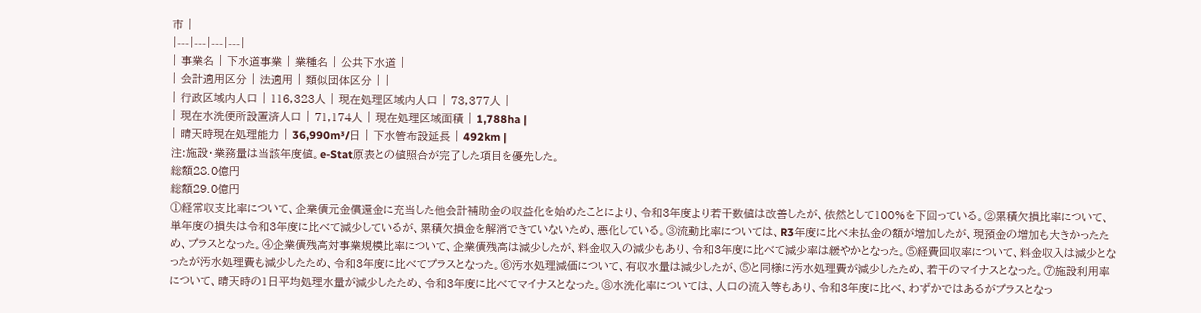市 |
|---|---|---|---|
| 事業名 | 下水道事業 | 業種名 | 公共下水道 |
| 会計適用区分 | 法適用 | 類似団体区分 | |
| 行政区域内人口 | 116,323人 | 現在処理区域内人口 | 73,377人 |
| 現在水洗便所設置済人口 | 71,174人 | 現在処理区域面積 | 1,788ha |
| 晴天時現在処理能力 | 36,990m³/日 | 下水管布設延長 | 492km |
注:施設・業務量は当該年度値。e-Stat原表との値照合が完了した項目を優先した。
総額28.0億円
総額29.0億円
①経常収支比率について、企業債元金償還金に充当した他会計補助金の収益化を始めたことにより、令和3年度より若干数値は改善したが、依然として100%を下回っている。②累積欠損比率について、単年度の損失は令和3年度に比べて減少しているが、累積欠損金を解消できていないため、悪化している。③流動比率については、R3年度に比べ未払金の額が増加したが、現預金の増加も大きかったため、プラスとなった。④企業債残高対事業規模比率について、企業債残高は減少したが、料金収入の減少もあり、令和3年度に比べて減少率は緩やかとなった。⑤経費回収率について、料金収入は減少となったが汚水処理費も減少したため、令和3年度に比べてプラスとなった。⑥汚水処理減価について、有収水量は減少したが、⑤と同様に汚水処理費が減少したため、若干のマイナスとなった。⑦施設利用率について、晴天時の1日平均処理水量が減少したため、令和3年度に比べてマイナスとなった。⑧水洗化率については、人口の流入等もあり、令和3年度に比べ、わずかではあるがプラスとなっ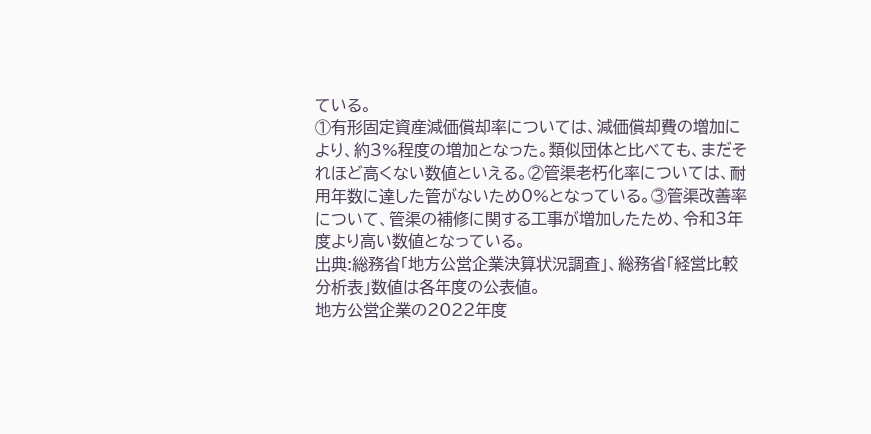ている。
①有形固定資産減価償却率については、減価償却費の増加により、約3%程度の増加となった。類似団体と比べても、まだそれほど高くない数値といえる。②管渠老朽化率については、耐用年数に達した管がないため0%となっている。③管渠改善率について、管渠の補修に関する工事が増加したため、令和3年度より高い数値となっている。
出典:総務省「地方公営企業決算状況調査」、総務省「経営比較分析表」数値は各年度の公表値。
地方公営企業の2022年度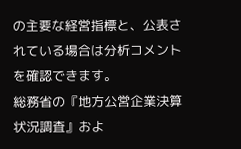の主要な経営指標と、公表されている場合は分析コメントを確認できます。
総務省の『地方公営企業決算状況調査』およ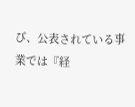び、公表されている事業では『経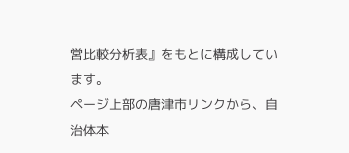営比較分析表』をもとに構成しています。
ページ上部の唐津市リンクから、自治体本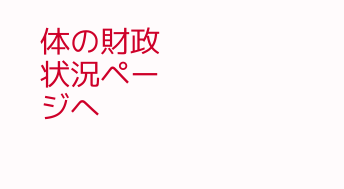体の財政状況ページへ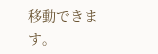移動できます。